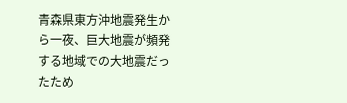青森県東方沖地震発生から一夜、巨大地震が頻発する地域での大地震だったため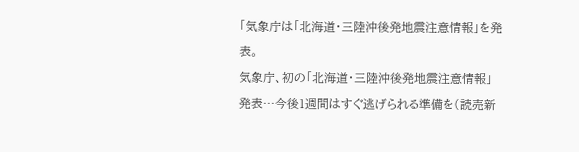「気象庁は「北海道・三陸沖後発地震注意情報」を発表。
気象庁、初の「北海道・三陸沖後発地震注意情報」発表…今後1週間はすぐ逃げられる準備を(読売新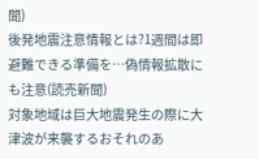聞)
後発地震注意情報とは?1週間は即避難できる準備を…偽情報拡散にも注意(読売新聞)
対象地域は巨大地震発生の際に大津波が来襲するおそれのあ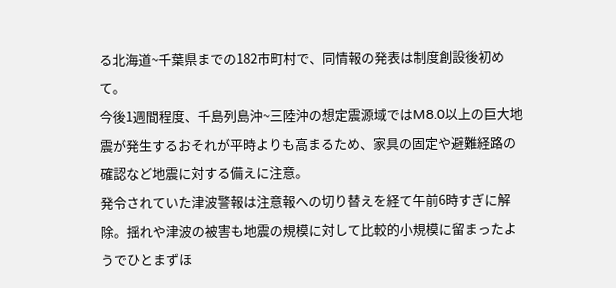る北海道~千葉県までの182市町村で、同情報の発表は制度創設後初めて。
今後1週間程度、千島列島沖~三陸沖の想定震源域ではM8.0以上の巨大地震が発生するおそれが平時よりも高まるため、家具の固定や避難経路の確認など地震に対する備えに注意。
発令されていた津波警報は注意報への切り替えを経て午前6時すぎに解除。揺れや津波の被害も地震の規模に対して比較的小規模に留まったようでひとまずほ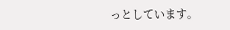っとしています。